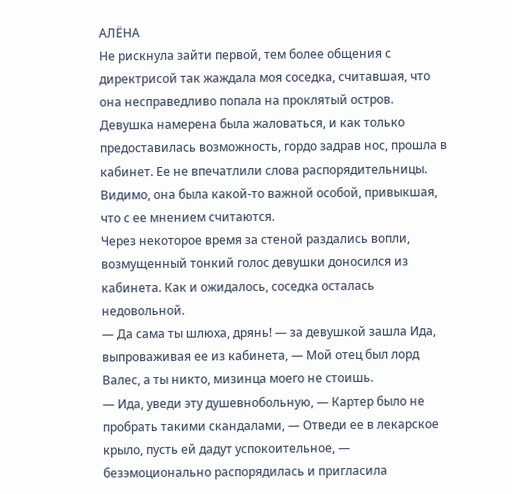АЛЁНА
Не рискнула зайти первой, тем более общения с директрисой так жаждала моя соседка, считавшая, что она несправедливо попала на проклятый остров. Девушка намерена была жаловаться, и как только предоставилась возможность, гордо задрав нос, прошла в кабинет. Ее не впечатлили слова распорядительницы. Видимо, она была какой-то важной особой, привыкшая, что с ее мнением считаются.
Через некоторое время за стеной раздались вопли, возмущенный тонкий голос девушки доносился из кабинета. Как и ожидалось, соседка осталась недовольной.
— Да сама ты шлюха, дрянь! — за девушкой зашла Ида, выпроваживая ее из кабинета, — Мой отец был лорд Валес, а ты никто, мизинца моего не стоишь.
— Ида, уведи эту душевнобольную, — Картер было не пробрать такими скандалами, — Отведи ее в лекарское крыло, пусть ей дадут успокоительное, — безэмоционально распорядилась и пригласила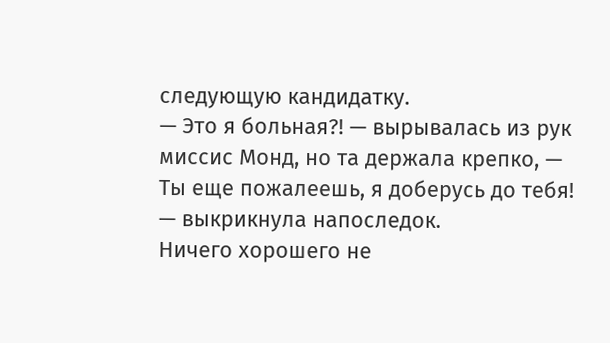следующую кандидатку.
— Это я больная?! — вырывалась из рук миссис Монд, но та держала крепко, — Ты еще пожалеешь, я доберусь до тебя! — выкрикнула напоследок.
Ничего хорошего не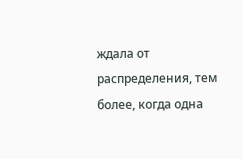ждала от распределения, тем более, когда одна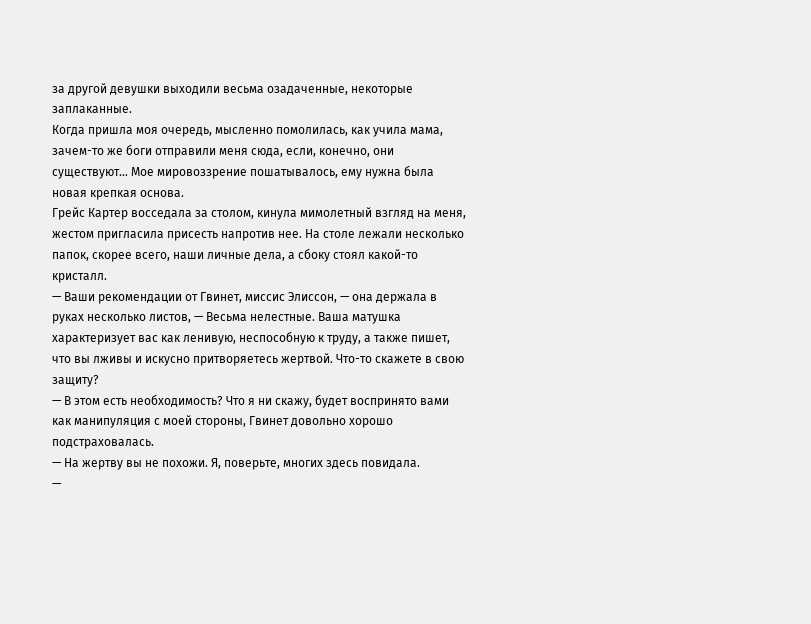за другой девушки выходили весьма озадаченные, некоторые заплаканные.
Когда пришла моя очередь, мысленно помолилась, как учила мама, зачем-то же боги отправили меня сюда, если, конечно, они существуют… Мое мировоззрение пошатывалось, ему нужна была новая крепкая основа.
Грейс Картер восседала за столом, кинула мимолетный взгляд на меня, жестом пригласила присесть напротив нее. На столе лежали несколько папок, скорее всего, наши личные дела, а сбоку стоял какой-то кристалл.
— Ваши рекомендации от Гвинет, миссис Элиссон, — она держала в руках несколько листов, — Весьма нелестные. Ваша матушка характеризует вас как ленивую, неспособную к труду, а также пишет, что вы лживы и искусно притворяетесь жертвой. Что-то скажете в свою защиту?
— В этом есть необходимость? Что я ни скажу, будет воспринято вами как манипуляция с моей стороны, Гвинет довольно хорошо подстраховалась.
— На жертву вы не похожи. Я, поверьте, многих здесь повидала.
—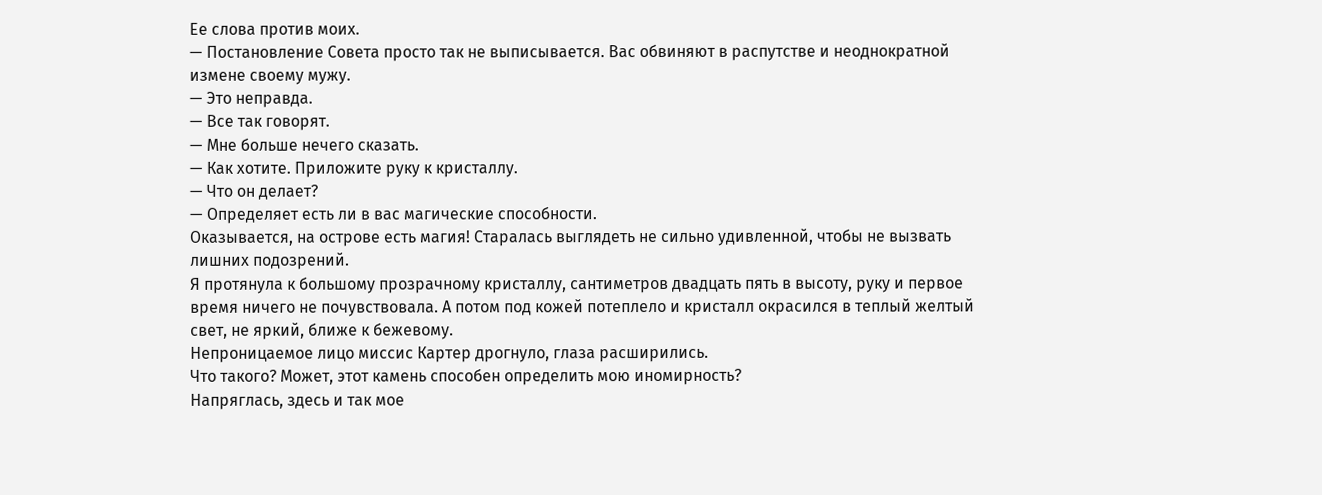Ее слова против моих.
— Постановление Совета просто так не выписывается. Вас обвиняют в распутстве и неоднократной измене своему мужу.
— Это неправда.
— Все так говорят.
— Мне больше нечего сказать.
— Как хотите. Приложите руку к кристаллу.
— Что он делает?
— Определяет есть ли в вас магические способности.
Оказывается, на острове есть магия! Старалась выглядеть не сильно удивленной, чтобы не вызвать лишних подозрений.
Я протянула к большому прозрачному кристаллу, сантиметров двадцать пять в высоту, руку и первое время ничего не почувствовала. А потом под кожей потеплело и кристалл окрасился в теплый желтый свет, не яркий, ближе к бежевому.
Непроницаемое лицо миссис Картер дрогнуло, глаза расширились.
Что такого? Может, этот камень способен определить мою иномирность?
Напряглась, здесь и так мое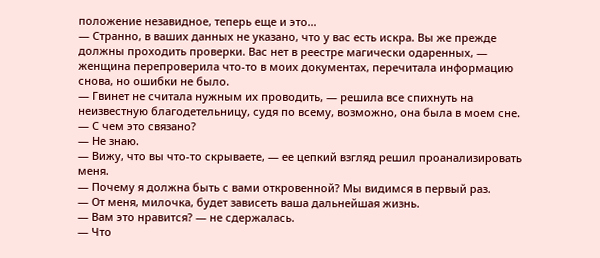положение незавидное, теперь еще и это…
— Странно, в ваших данных не указано, что у вас есть искра. Вы же прежде должны проходить проверки. Вас нет в реестре магически одаренных, — женщина перепроверила что-то в моих документах, перечитала информацию снова, но ошибки не было.
— Гвинет не считала нужным их проводить, — решила все спихнуть на неизвестную благодетельницу, судя по всему, возможно, она была в моем сне.
— С чем это связано?
— Не знаю.
— Вижу, что вы что-то скрываете, — ее цепкий взгляд решил проанализировать меня.
— Почему я должна быть с вами откровенной? Мы видимся в первый раз.
— От меня, милочка, будет зависеть ваша дальнейшая жизнь.
— Вам это нравится? — не сдержалась.
— Что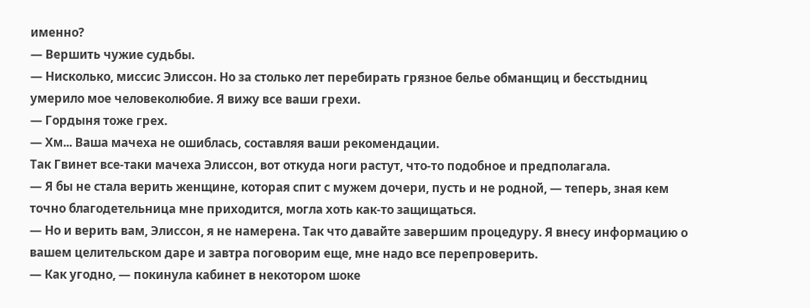именно?
— Вершить чужие судьбы.
— Нисколько, миссис Элиссон. Но за столько лет перебирать грязное белье обманщиц и бесстыдниц умерило мое человеколюбие. Я вижу все ваши грехи.
— Гордыня тоже грех.
— Хм... Ваша мачеха не ошиблась, составляя ваши рекомендации.
Так Гвинет все-таки мачеха Элиссон, вот откуда ноги растут, что-то подобное и предполагала.
— Я бы не стала верить женщине, которая спит с мужем дочери, пусть и не родной, — теперь, зная кем точно благодетельница мне приходится, могла хоть как-то защищаться.
— Но и верить вам, Элиссон, я не намерена. Так что давайте завершим процедуру. Я внесу информацию о вашем целительском даре и завтра поговорим еще, мне надо все перепроверить.
— Как угодно, — покинула кабинет в некотором шоке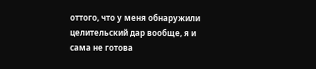оттого, что у меня обнаружили целительский дар вообще, я и сама не готова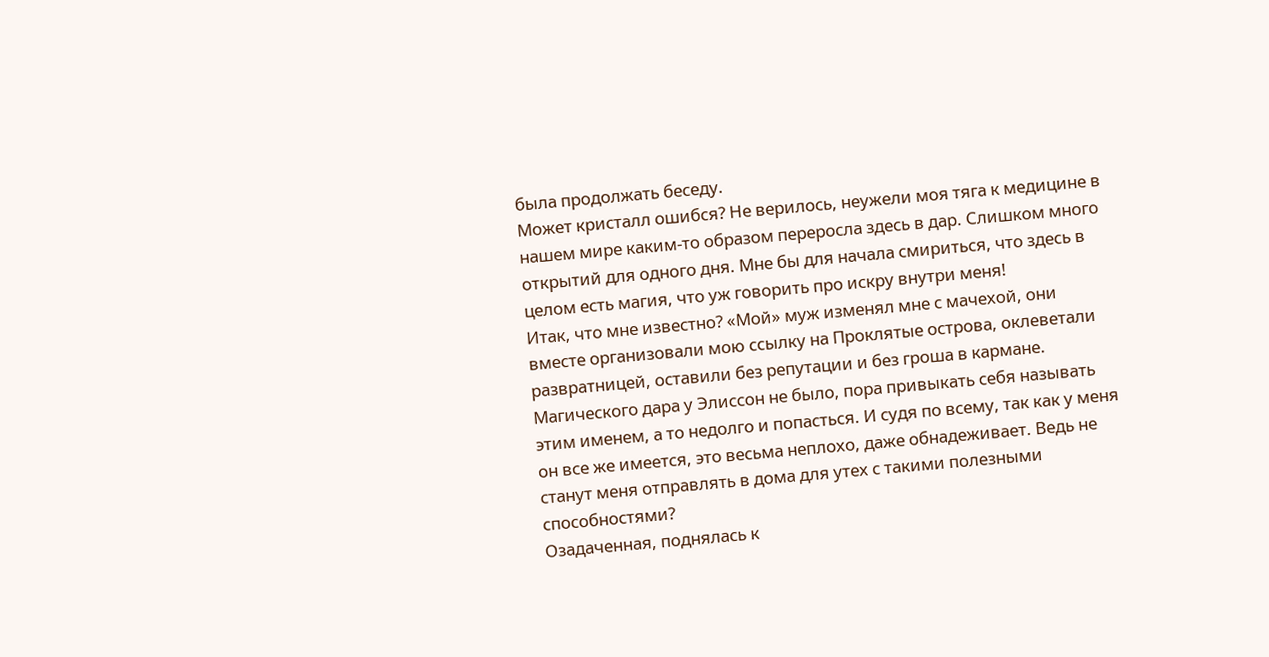была продолжать беседу.
Может кристалл ошибся? Не верилось, неужели моя тяга к медицине в нашем мире каким-то образом переросла здесь в дар. Слишком много открытий для одного дня. Мне бы для начала смириться, что здесь в целом есть магия, что уж говорить про искру внутри меня!
Итак, что мне известно? «Мой» муж изменял мне с мачехой, они вместе организовали мою ссылку на Проклятые острова, оклеветали развратницей, оставили без репутации и без гроша в кармане. Магического дара у Элиссон не было, пора привыкать себя называть этим именем, а то недолго и попасться. И судя по всему, так как у меня он все же имеется, это весьма неплохо, даже обнадеживает. Ведь не станут меня отправлять в дома для утех с такими полезными способностями?
Озадаченная, поднялась к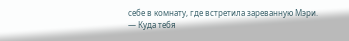себе в комнату, где встретила зареванную Мэри.
— Куда тебя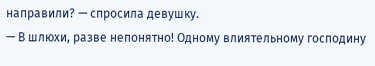направили? — спросила девушку.
— В шлюхи, разве непонятно! Одному влиятельному господину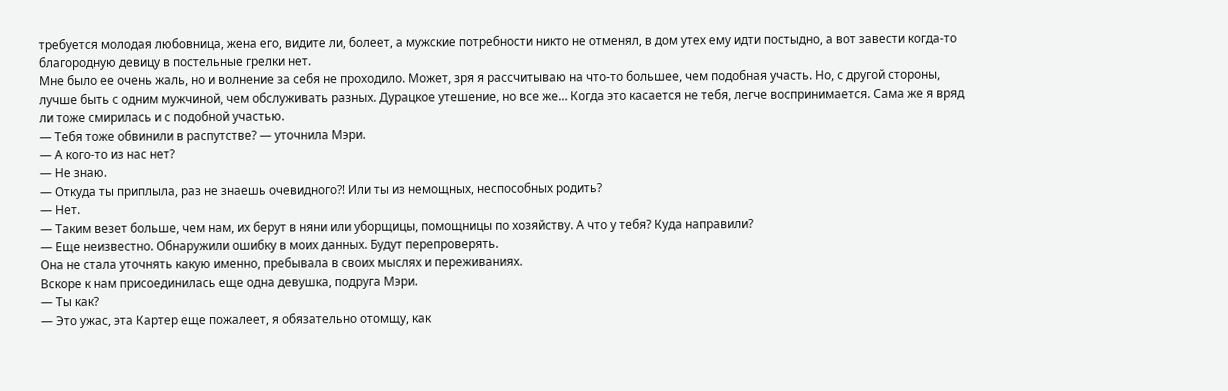требуется молодая любовница, жена его, видите ли, болеет, а мужские потребности никто не отменял, в дом утех ему идти постыдно, а вот завести когда-то благородную девицу в постельные грелки нет.
Мне было ее очень жаль, но и волнение за себя не проходило. Может, зря я рассчитываю на что-то большее, чем подобная участь. Но, с другой стороны, лучше быть с одним мужчиной, чем обслуживать разных. Дурацкое утешение, но все же… Когда это касается не тебя, легче воспринимается. Сама же я вряд ли тоже смирилась и с подобной участью.
— Тебя тоже обвинили в распутстве? — уточнила Мэри.
— А кого-то из нас нет?
— Не знаю.
— Откуда ты приплыла, раз не знаешь очевидного?! Или ты из немощных, неспособных родить?
— Нет.
— Таким везет больше, чем нам, их берут в няни или уборщицы, помощницы по хозяйству. А что у тебя? Куда направили?
— Еще неизвестно. Обнаружили ошибку в моих данных. Будут перепроверять.
Она не стала уточнять какую именно, пребывала в своих мыслях и переживаниях.
Вскоре к нам присоединилась еще одна девушка, подруга Мэри.
— Ты как?
— Это ужас, эта Картер еще пожалеет, я обязательно отомщу, как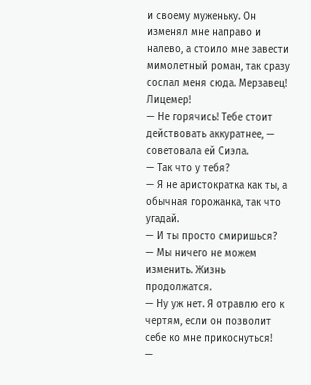и своему муженьку. Он изменял мне направо и налево, а стоило мне завести мимолетный роман, так сразу сослал меня сюда. Мерзавец! Лицемер!
— Не горячись! Тебе стоит действовать аккуратнее, — советовала ей Сиэла.
— Так что у тебя?
— Я не аристократка как ты, а обычная горожанка, так что угадай.
— И ты просто смиришься?
— Мы ничего не можем изменить. Жизнь продолжатся.
— Ну уж нет. Я отравлю его к чертям, если он позволит себе ко мне прикоснуться!
—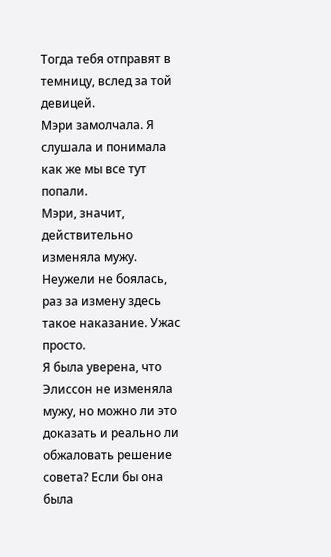Тогда тебя отправят в темницу, вслед за той девицей.
Мэри замолчала. Я слушала и понимала как же мы все тут попали.
Мэри, значит, действительно изменяла мужу. Неужели не боялась, раз за измену здесь такое наказание. Ужас просто.
Я была уверена, что Элиссон не изменяла мужу, но можно ли это доказать и реально ли обжаловать решение совета? Если бы она была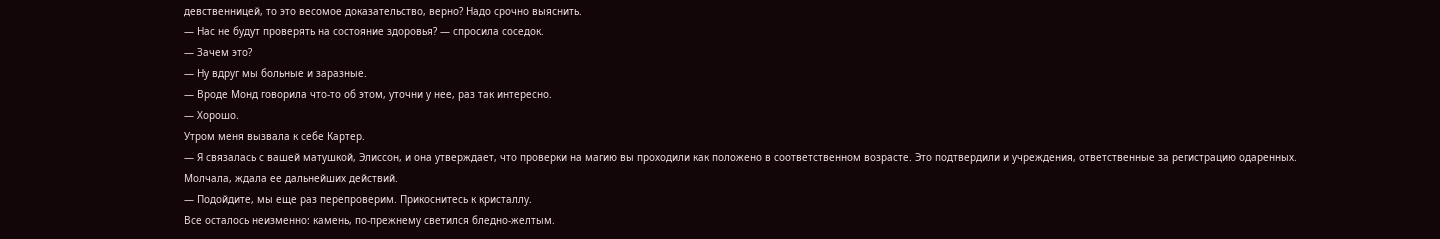девственницей, то это весомое доказательство, верно? Надо срочно выяснить.
— Нас не будут проверять на состояние здоровья? — спросила соседок.
— Зачем это?
— Ну вдруг мы больные и заразные.
— Вроде Монд говорила что-то об этом, уточни у нее, раз так интересно.
— Хорошо.
Утром меня вызвала к себе Картер.
— Я связалась с вашей матушкой, Элиссон, и она утверждает, что проверки на магию вы проходили как положено в соответственном возрасте. Это подтвердили и учреждения, ответственные за регистрацию одаренных.
Молчала, ждала ее дальнейших действий.
— Подойдите, мы еще раз перепроверим. Прикоснитесь к кристаллу.
Все осталось неизменно: камень, по-прежнему светился бледно-желтым.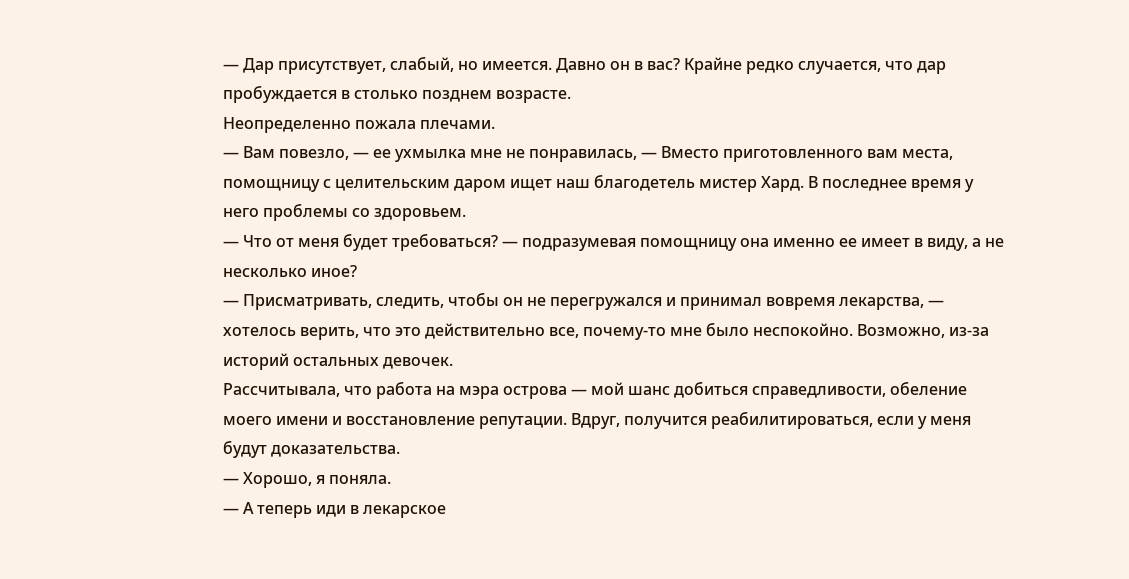— Дар присутствует, слабый, но имеется. Давно он в вас? Крайне редко случается, что дар пробуждается в столько позднем возрасте.
Неопределенно пожала плечами.
— Вам повезло, — ее ухмылка мне не понравилась, — Вместо приготовленного вам места, помощницу с целительским даром ищет наш благодетель мистер Хард. В последнее время у него проблемы со здоровьем.
— Что от меня будет требоваться? — подразумевая помощницу она именно ее имеет в виду, а не несколько иное?
— Присматривать, следить, чтобы он не перегружался и принимал вовремя лекарства, — хотелось верить, что это действительно все, почему-то мне было неспокойно. Возможно, из-за историй остальных девочек.
Рассчитывала, что работа на мэра острова — мой шанс добиться справедливости, обеление моего имени и восстановление репутации. Вдруг, получится реабилитироваться, если у меня будут доказательства.
— Хорошо, я поняла.
— А теперь иди в лекарское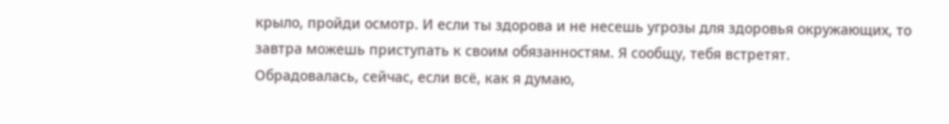крыло, пройди осмотр. И если ты здорова и не несешь угрозы для здоровья окружающих, то завтра можешь приступать к своим обязанностям. Я сообщу, тебя встретят.
Обрадовалась, сейчас, если всё, как я думаю,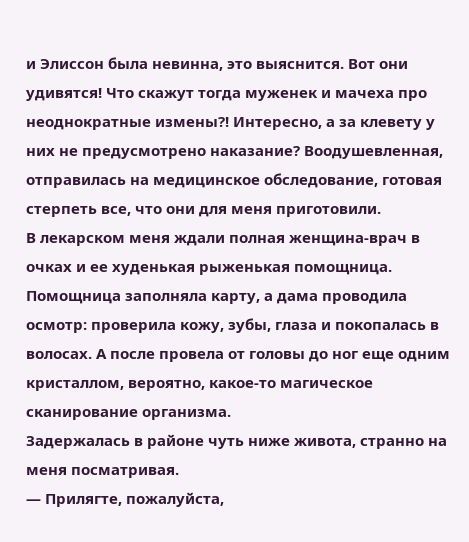и Элиссон была невинна, это выяснится. Вот они удивятся! Что скажут тогда муженек и мачеха про неоднократные измены?! Интересно, а за клевету у них не предусмотрено наказание? Воодушевленная, отправилась на медицинское обследование, готовая стерпеть все, что они для меня приготовили.
В лекарском меня ждали полная женщина-врач в очках и ее худенькая рыженькая помощница.
Помощница заполняла карту, а дама проводила осмотр: проверила кожу, зубы, глаза и покопалась в волосах. А после провела от головы до ног еще одним кристаллом, вероятно, какое-то магическое сканирование организма.
Задержалась в районе чуть ниже живота, странно на меня посматривая.
— Прилягте, пожалуйста,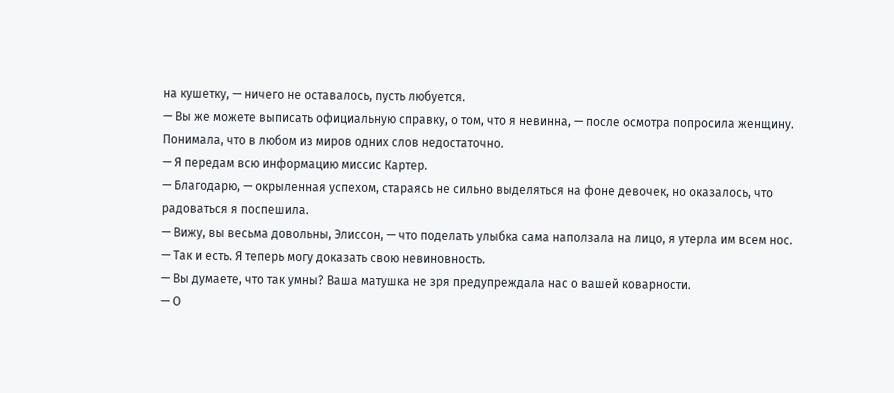на кушетку, — ничего не оставалось, пусть любуется.
— Вы же можете выписать официальную справку, о том, что я невинна, — после осмотра попросила женщину. Понимала, что в любом из миров одних слов недостаточно.
— Я передам всю информацию миссис Картер.
— Благодарю, — окрыленная успехом, стараясь не сильно выделяться на фоне девочек, но оказалось, что радоваться я поспешила.
— Вижу, вы весьма довольны, Элиссон, — что поделать улыбка сама наползала на лицо, я утерла им всем нос.
— Так и есть. Я теперь могу доказать свою невиновность.
— Вы думаете, что так умны? Ваша матушка не зря предупреждала нас о вашей коварности.
— О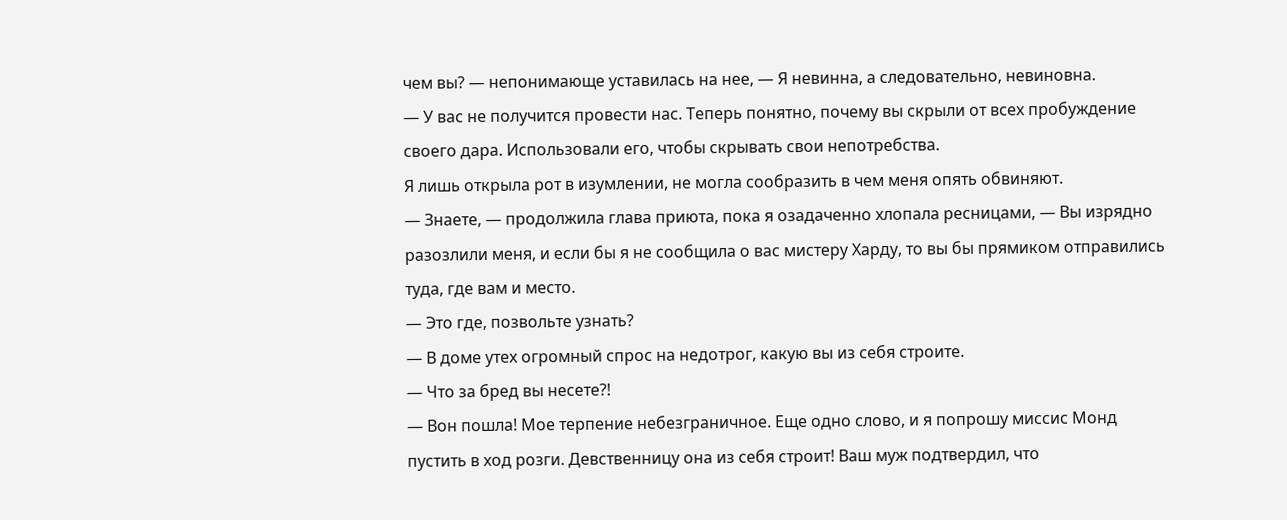чем вы? — непонимающе уставилась на нее, — Я невинна, а следовательно, невиновна.
— У вас не получится провести нас. Теперь понятно, почему вы скрыли от всех пробуждение своего дара. Использовали его, чтобы скрывать свои непотребства.
Я лишь открыла рот в изумлении, не могла сообразить в чем меня опять обвиняют.
— Знаете, — продолжила глава приюта, пока я озадаченно хлопала ресницами, — Вы изрядно разозлили меня, и если бы я не сообщила о вас мистеру Харду, то вы бы прямиком отправились туда, где вам и место.
— Это где, позвольте узнать?
— В доме утех огромный спрос на недотрог, какую вы из себя строите.
— Что за бред вы несете?!
— Вон пошла! Мое терпение небезграничное. Еще одно слово, и я попрошу миссис Монд пустить в ход розги. Девственницу она из себя строит! Ваш муж подтвердил, что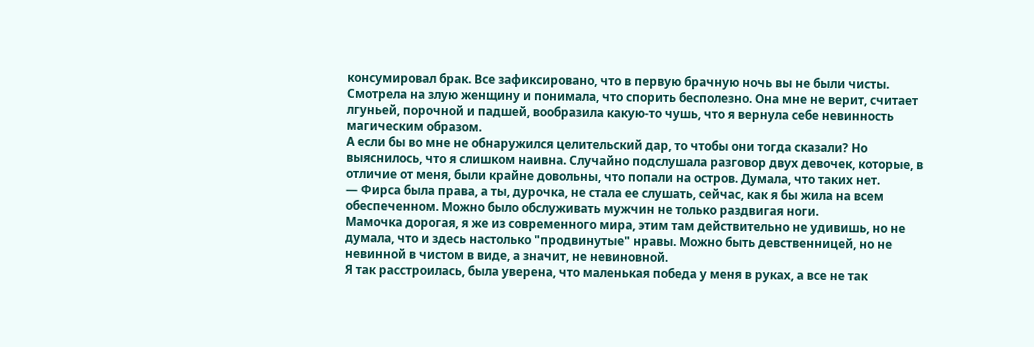консумировал брак. Все зафиксировано, что в первую брачную ночь вы не были чисты.
Смотрела на злую женщину и понимала, что спорить бесполезно. Она мне не верит, считает лгуньей, порочной и падшей, вообразила какую-то чушь, что я вернула себе невинность магическим образом.
А если бы во мне не обнаружился целительский дар, то чтобы они тогда сказали? Но выяснилось, что я слишком наивна. Случайно подслушала разговор двух девочек, которые, в отличие от меня, были крайне довольны, что попали на остров. Думала, что таких нет.
— Фирса была права, а ты, дурочка, не стала ее слушать, сейчас, как я бы жила на всем обеспеченном. Можно было обслуживать мужчин не только раздвигая ноги.
Мамочка дорогая, я же из современного мира, этим там действительно не удивишь, но не думала, что и здесь настолько "продвинутые" нравы. Можно быть девственницей, но не невинной в чистом в виде, а значит, не невиновной.
Я так расстроилась, была уверена, что маленькая победа у меня в руках, а все не так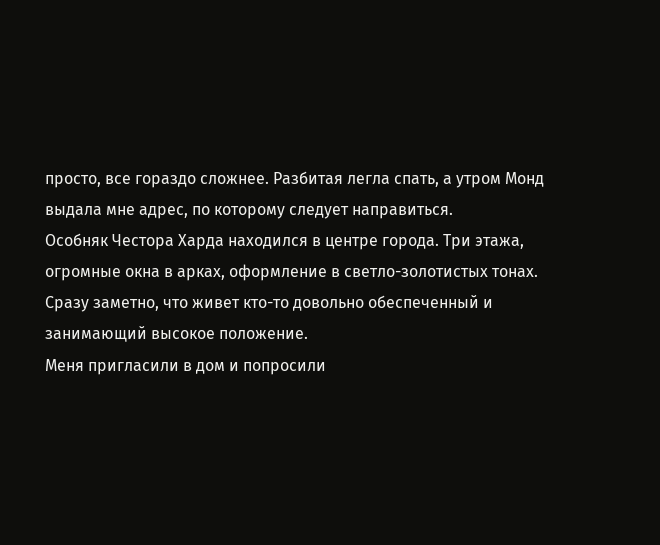просто, все гораздо сложнее. Разбитая легла спать, а утром Монд выдала мне адрес, по которому следует направиться.
Особняк Честора Харда находился в центре города. Три этажа, огромные окна в арках, оформление в светло-золотистых тонах. Сразу заметно, что живет кто-то довольно обеспеченный и занимающий высокое положение.
Меня пригласили в дом и попросили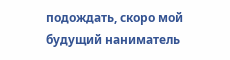подождать, скоро мой будущий наниматель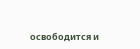освободится и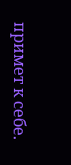примет к себе.